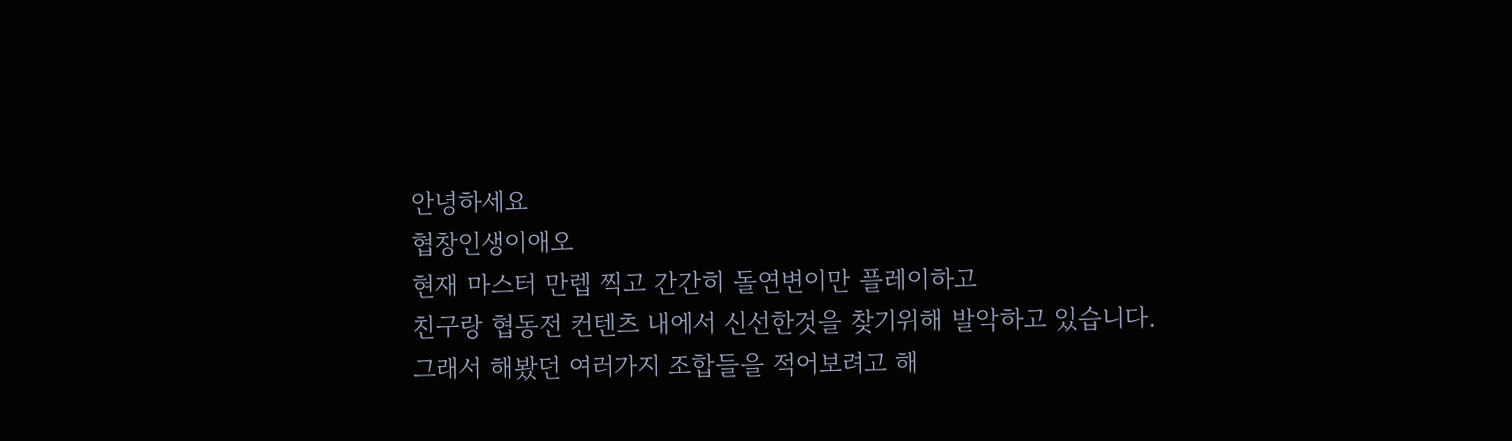안녕하세요
협창인생이애오
현재 마스터 만렙 찍고 간간히 돌연변이만 플레이하고
친구랑 협동전 컨텐츠 내에서 신선한것을 찾기위해 발악하고 있습니다.
그래서 해봤던 여러가지 조합들을 적어보려고 해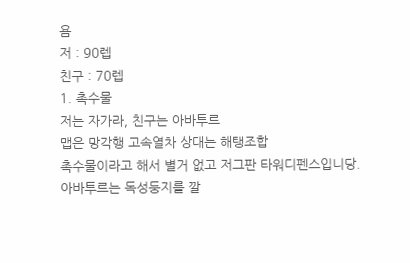욤
저 : 90렙
친구 : 70렙
1. 촉수물
저는 자가라, 친구는 아바투르
맵은 망각행 고속열차 상대는 해탱조합
촉수물이라고 해서 별거 없고 저그판 타워디펜스입니당.
아바투르는 독성둥지를 깔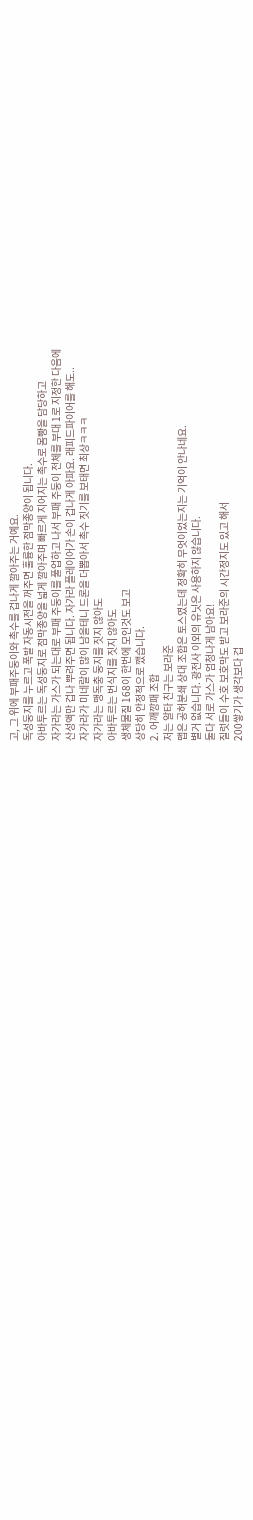고, 그 위에 부패주둥이와 촉수를 겁나게 깔아주는 거예요.
독성둥지를 누르고 폭발 자동시전을 꺼주면 훌륭한 점막종양이 됩니다.
아바투르는 독성둥지로 점막종양을 넓게 깔아주며 빠르게 지어지는 촉수로 몸빵을 담당하고
자가라는 가스가 되는대로 부패 주둥이를 풀업하고 나서 부패 주둥이 전체를 부대 1로 지정한 다음에
산성액만 겁나 뿌려주면 됩니다. 자가라 플레이어가 손이 겁나게 아파요. 래피드파이어를 해도..
자가라가 미네랄이 많이 남을테니 드론을 더뽑아서 촉수 짓기를 보태면 최상ㅋㅋㅋ
자가라는 맹독충 둥지를 짓지 않아도
아바투르는 번식지를 짓지 않아도
생체물질 168이 한번에 모인것도 보고
상당히 안정적으로 깼습니다.
2. 어깨깡패 조합
저는 알타 친구는 보라준
맵은 공허분쇄 상대 조합은 토스였는데 정확히 무엇이었는지는 기억이 안나네요.
별거 없습니다. 광전사 이외의 유닛은 사용하지 않습니다.
둘다 서로 가스가 엄청나게 남아요!
질럿들이 수호 보호막도 받고 보라준의 시간정지도 있고 해서
200쌓기가 생각보다 겁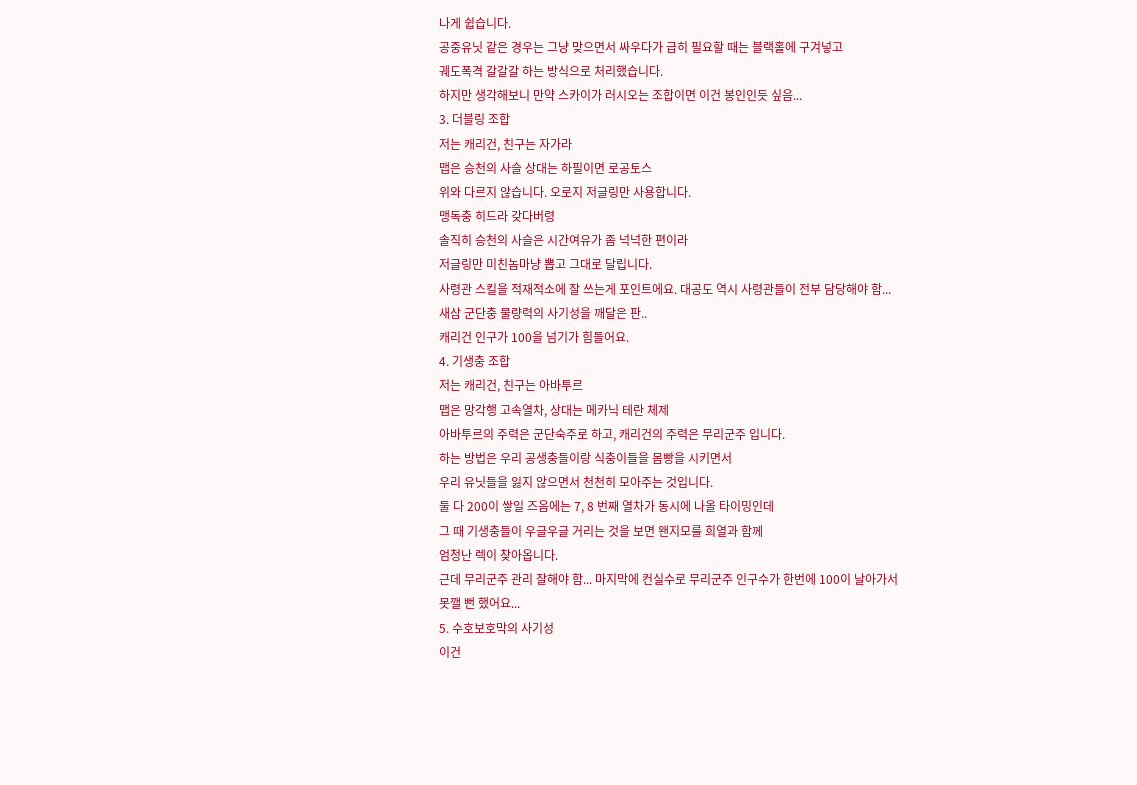나게 쉽습니다.
공중유닛 같은 경우는 그냥 맞으면서 싸우다가 급히 필요할 때는 블랙홀에 구겨넣고
궤도폭격 갈갈갈 하는 방식으로 처리했습니다.
하지만 생각해보니 만약 스카이가 러시오는 조합이면 이건 봉인인듯 싶음...
3. 더블링 조합
저는 캐리건, 친구는 자가라
맵은 승천의 사슬 상대는 하필이면 로공토스
위와 다르지 않습니다. 오로지 저글링만 사용합니다.
맹독충 히드라 갖다버령
솔직히 승천의 사슬은 시간여유가 좀 넉넉한 편이라
저글링만 미친놈마냥 뽑고 그대로 달립니다.
사령관 스킬을 적재적소에 잘 쓰는게 포인트에요. 대공도 역시 사령관들이 전부 담당해야 함...
새삼 군단충 물량력의 사기성을 깨달은 판..
캐리건 인구가 100을 넘기가 힘들어요.
4. 기생충 조합
저는 캐리건, 친구는 아바투르
맵은 망각행 고속열차, 상대는 메카닉 테란 체제
아바투르의 주력은 군단숙주로 하고, 캐리건의 주력은 무리군주 입니다.
하는 방법은 우리 공생충들이랑 식충이들을 몸빵을 시키면서
우리 유닛들을 잃지 않으면서 천천히 모아주는 것입니다.
둘 다 200이 쌓일 즈음에는 7, 8 번째 열차가 동시에 나올 타이밍인데
그 때 기생충들이 우글우글 거리는 것을 보면 왠지모를 희열과 함께
엄청난 렉이 찾아옵니다.
근데 무리군주 관리 잘해야 함... 마지막에 컨실수로 무리군주 인구수가 한번에 100이 날아가서
못깰 뻔 했어요...
5. 수호보호막의 사기성
이건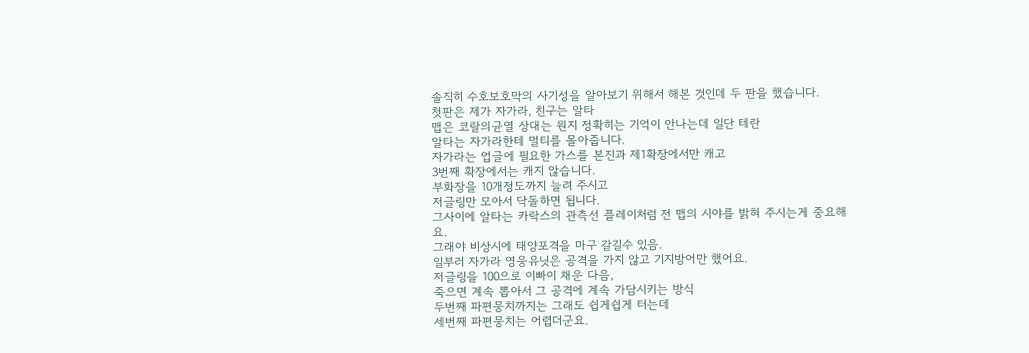솔직히 수호보호막의 사기성을 알아보기 위해서 해본 것인데 두 판을 했습니다.
첫판은 제가 자가라, 친구는 알타
맵은 코랄의균열 상대는 뭔지 정확히는 기억이 안나는데 일단 테란
알타는 자가라한테 멀티를 몰아줍니다.
자가라는 업글에 필요한 가스를 본진과 제1확장에서만 캐고
3번째 확장에서는 캐지 않습니다.
부화장을 10개정도까지 늘려 주시고
저글링만 모아서 닥돌하면 됩니다.
그사이에 알타는 카락스의 관측선 플레이처럼 전 맵의 시야를 밝혀 주시는게 중요해요.
그래야 비상시에 태양포격을 마구 갈길수 있음.
일부러 자가라 영웅유닛은 공격을 가지 않고 기지방어만 했어요.
저글링을 100으로 이빠이 채운 다음,
죽으면 계속 뽑아서 그 공격에 계속 가담시키는 방식
두번째 파편뭉치까지는 그래도 쉽게쉽게 터는데
세번째 파편뭉치는 어렵더군요.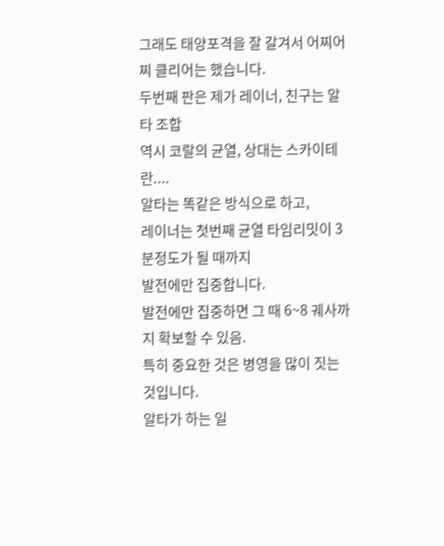그래도 태양포격을 잘 갈겨서 어찌어찌 클리어는 했습니다.
두번째 판은 제가 레이너, 친구는 알타 조합
역시 코랄의 균열, 상대는 스카이테란....
알타는 똑같은 방식으로 하고,
레이너는 첫번째 균열 타임리밋이 3분정도가 될 때까지
발전에만 집중합니다.
발전에만 집중하면 그 때 6~8 궤사까지 확보할 수 있음.
특히 중요한 것은 병영을 많이 짓는 것입니다.
알타가 하는 일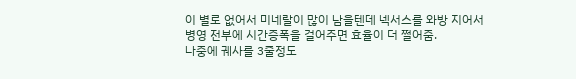이 별로 없어서 미네랄이 많이 남을텐데 넥서스를 와방 지어서
병영 전부에 시간증폭을 걸어주면 효율이 더 쩔어줌.
나중에 궤사를 3줄정도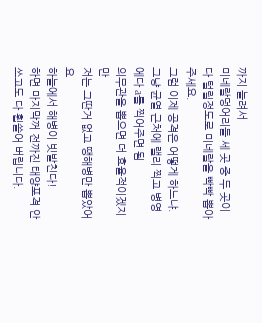까지 늘려서
미네랄덩어리들 세 곳 중 두 곳이 다 털릴정도로 미네랄을 빡빡 뽑아주세요.
그럼 이제 공격은 어떻게 하느냐.
그냥 균열 근처에 랠리 찍고 병영에다 a를 찍어주면 됨
의무관을 뽑으면 더 효율적이겠지만
저는 그딴거 없고 땡해병만 뽑았어요
하늘에서 해병이 빗발친다!
하면 마지막꺼 전까진 태양포격 안쓰고도 다 휩쓸어 버립니다.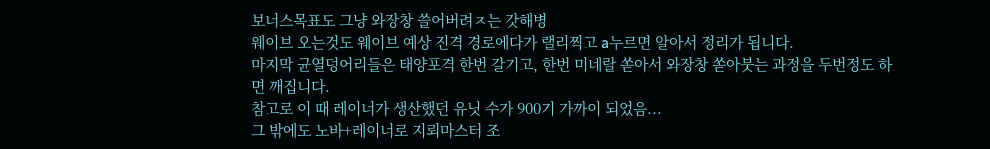보너스목표도 그냥 와장창 쓸어버려ㅈ는 갓해병
웨이브 오는것도 웨이브 예상 진격 경로에다가 랠리찍고 a누르면 알아서 정리가 됩니다.
마지막 균열덩어리들은 태양포격 한번 갈기고, 한번 미네랄 쏟아서 와장창 쏟아붓는 과정을 두번정도 하면 깨집니다.
참고로 이 때 레이너가 생산했던 유닛 수가 900기 가까이 되었음...
그 밖에도 노바+레이너로 지뢰마스터 조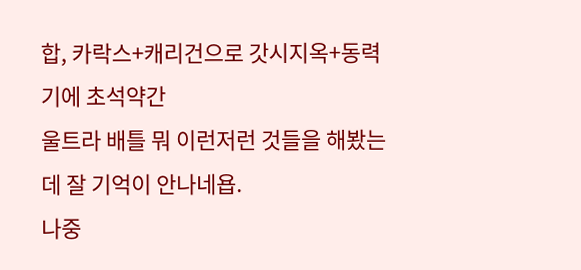합, 카락스+캐리건으로 갓시지옥+동력기에 초석약간
울트라 배틀 뭐 이런저런 것들을 해봤는데 잘 기억이 안나네욥.
나중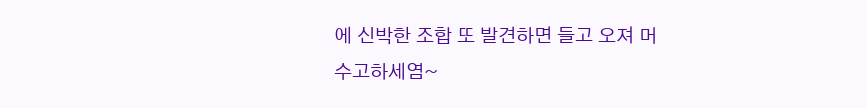에 신박한 조합 또 발견하면 들고 오져 머
수고하세염~